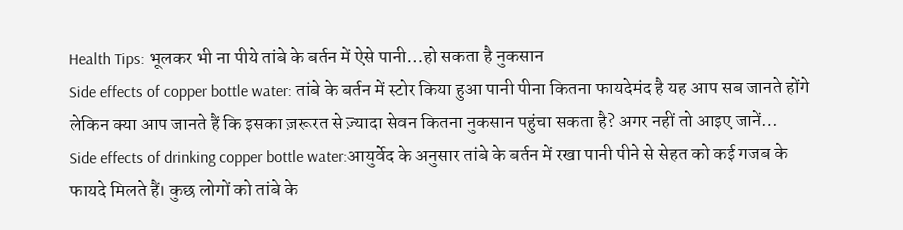Health Tips: भूलकर भी ना पीये तांबे के बर्तन में ऐसे पानी…हो सकता है नुकसान
Side effects of copper bottle water: तांबे के बर्तन में स्टोर किया हुआ पानी पीना कितना फायदेमंद है यह आप सब जानते होंगे लेकिन क्या आप जानते हैं कि इसका ज़रूरत से ज़्यादा सेवन कितना नुकसान पहुंचा सकता है? अगर नहीं तो आइए जानें…
Side effects of drinking copper bottle water:आयुर्वेद के अनुसार तांबे के बर्तन में रखा पानी पीने से सेहत को कई गजब के फायदे मिलते हैं। कुछ लोगों को तांबे के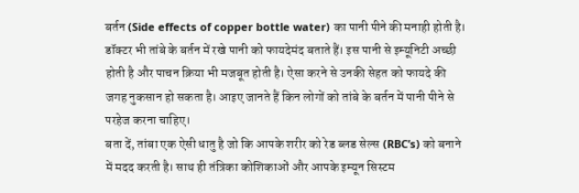बर्तन (Side effects of copper bottle water) का पानी पीने की मनाही होती है। डॉक्टर भी तांबे के बर्तन में रखे पानी को फायदेमंद बताते हैं। इस पानी से इम्यूनिटी अच्छी होती है और पाचन क्रिया भी मजबूत होती है। ऐसा करने से उनकी सेहत को फायदे की जगह नुकसान हो सकता है। आइए जानते हैं किन लोगों को तांबे के बर्तन में पानी पीने से परहेज करना चाहिए।
बता दें, तांबा एक ऐसी धातु है जो कि आपके शरीर को रेड ब्लड सेल्स (RBC’s) को बनाने में मदद करती है। साथ ही तंत्रिका कोशिकाओं और आपके इम्यून सिस्टम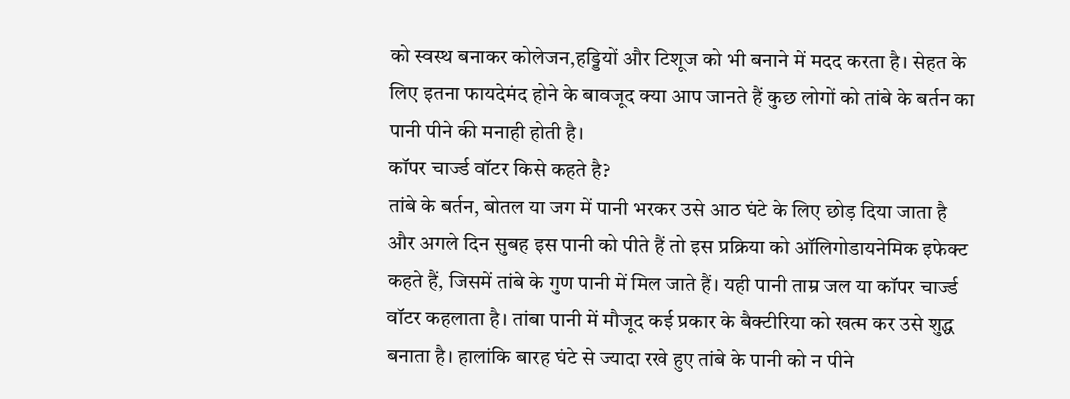को स्वस्थ बनाकर कोलेजन,हड्डियों और टिशूज को भी बनाने में मदद करता है। सेहत के लिए इतना फायदेमंद होने के बावजूद क्या आप जानते हैं कुछ लोगों को तांबे के बर्तन का पानी पीने की मनाही होती है।
कॉपर चार्ज्ड वॉटर किसे कहते है?
तांबे के बर्तन, बोतल या जग में पानी भरकर उसे आठ घंटे के लिए छोड़ दिया जाता है और अगले दिन सुबह इस पानी को पीते हैं तो इस प्रक्रिया को ऑलिगोडायनेमिक इफेक्ट कहते हैं, जिसमें तांबे के गुण पानी में मिल जाते हैं। यही पानी ताम्र जल या कॉपर चार्ज्ड वॉटर कहलाता है। तांबा पानी में मौजूद कई प्रकार के बैक्टीरिया को खत्म कर उसे शुद्ध बनाता है। हालांकि बारह घंटे से ज्यादा रखे हुए तांबे के पानी को न पीने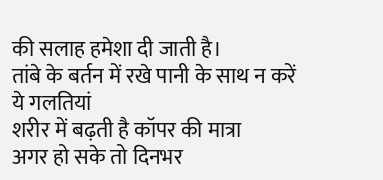की सलाह हमेशा दी जाती है।
तांबे के बर्तन में रखे पानी के साथ न करें ये गलतियां
शरीर में बढ़ती है कॉपर की मात्रा
अगर हो सके तो दिनभर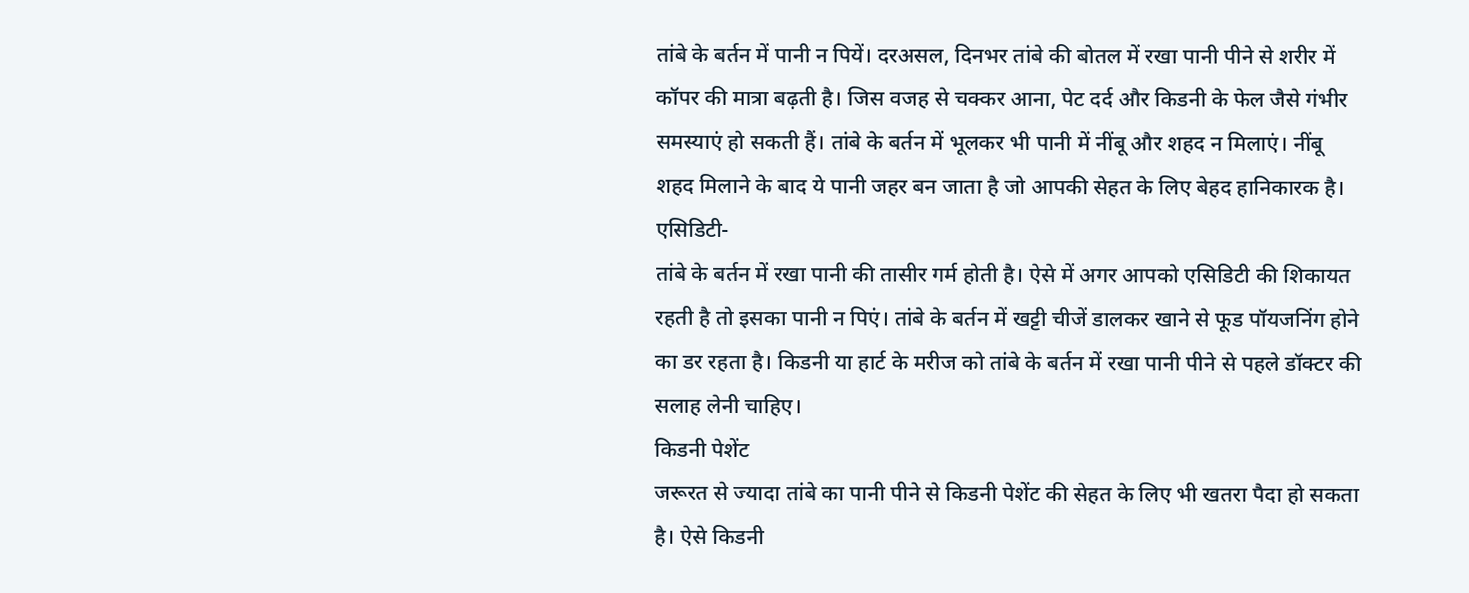तांबे के बर्तन में पानी न पियें। दरअसल, दिनभर तांबे की बोतल में रखा पानी पीने से शरीर में कॉपर की मात्रा बढ़ती है। जिस वजह से चक्कर आना, पेट दर्द और किडनी के फेल जैसे गंभीर समस्याएं हो सकती हैं। तांबे के बर्तन में भूलकर भी पानी में नींबू और शहद न मिलाएं। नींबू शहद मिलाने के बाद ये पानी जहर बन जाता है जो आपकी सेहत के लिए बेहद हानिकारक है।
एसिडिटी-
तांबे के बर्तन में रखा पानी की तासीर गर्म होती है। ऐसे में अगर आपको एसिडिटी की शिकायत रहती है तो इसका पानी न पिएं। तांबे के बर्तन में खट्टी चीजें डालकर खाने से फूड पॉयजनिंग होने का डर रहता है। किडनी या हार्ट के मरीज को तांबे के बर्तन में रखा पानी पीने से पहले डॉक्टर की सलाह लेनी चाहिए।
किडनी पेशेंट
जरूरत से ज्यादा तांबे का पानी पीने से किडनी पेशेंट की सेहत के लिए भी खतरा पैदा हो सकता है। ऐसे किडनी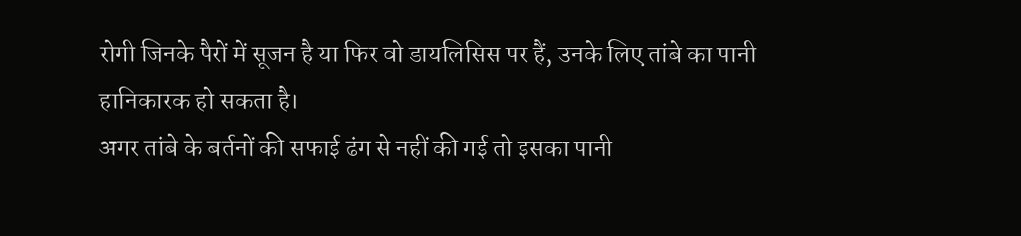रोगी जिनके पैरों में सूजन है या फिर वो डायलिसिस पर हैं, उनके लिए तांबे का पानी हानिकारक हो सकता है।
अगर तांबे के बर्तनों की सफाई ढंग से नहीं की गई तो इसका पानी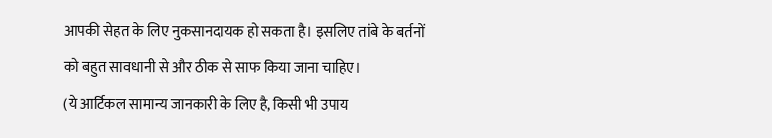आपकी सेहत के लिए नुकसानदायक हो सकता है। इसलिए तांबे के बर्तनों को बहुत सावधानी से और ठीक से साफ किया जाना चाहिए।
(ये आर्टिकल सामान्य जानकारी के लिए है, किसी भी उपाय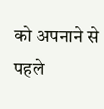को अपनाने से पहले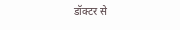डॉक्टर से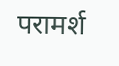परामर्श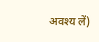अवश्य लें)